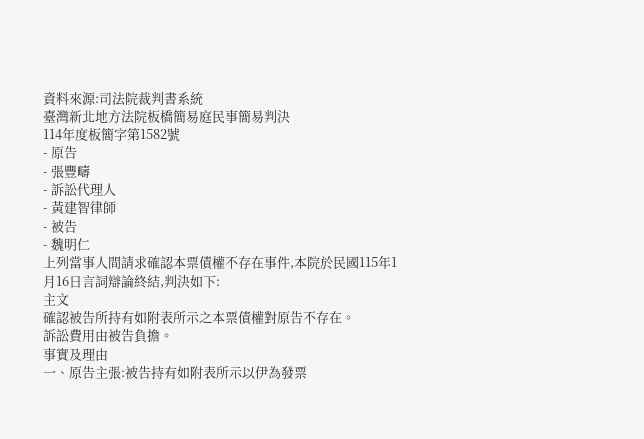資料來源:司法院裁判書系統
臺灣新北地方法院板橋簡易庭民事簡易判決
114年度板簡字第1582號
- 原告
- 張豐疇
- 訴訟代理人
- 黃建智律師
- 被告
- 魏明仁
上列當事人間請求確認本票債權不存在事件,本院於民國115年1月16日言詞辯論終結,判決如下:
主文
確認被告所持有如附表所示之本票債權對原告不存在。
訴訟費用由被告負擔。
事實及理由
一、原告主張:被告持有如附表所示以伊為發票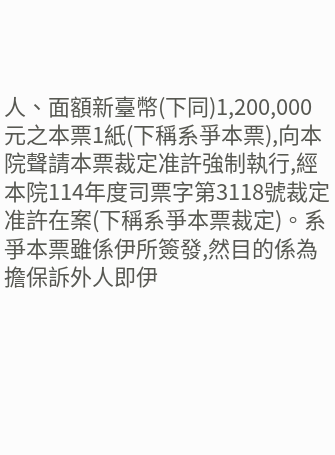人、面額新臺幣(下同)1,200,000元之本票1紙(下稱系爭本票),向本院聲請本票裁定准許強制執行,經本院114年度司票字第3118號裁定准許在案(下稱系爭本票裁定)。系爭本票雖係伊所簽發,然目的係為擔保訴外人即伊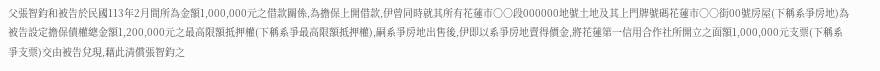父張智鈞和被告於民國113年2月間所為金額1,000,000元之借款關係,為擔保上開借款,伊曾同時就其所有花蓮市○○段000000地號土地及其上門牌號碼花蓮市○○街00號房屋(下稱系爭房地)為被告設定擔保債權總金額1,200,000元之最高限額抵押權(下稱系爭最高限額抵押權),嗣系爭房地出售後,伊即以系爭房地賣得價金,將花蓮第一信用合作社所開立之面額1,000,000元支票(下稱系爭支票)交由被告兌現,藉此清償張智鈞之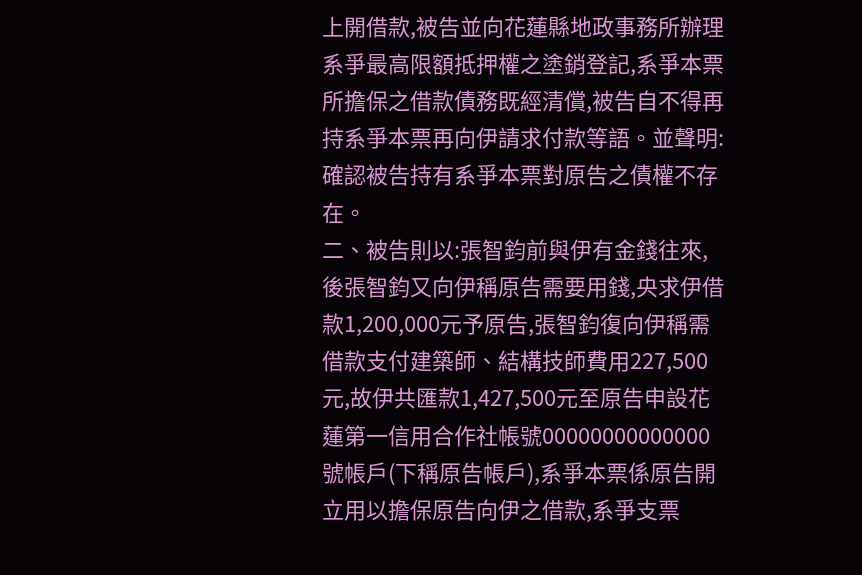上開借款,被告並向花蓮縣地政事務所辦理系爭最高限額抵押權之塗銷登記,系爭本票所擔保之借款債務既經清償,被告自不得再持系爭本票再向伊請求付款等語。並聲明:確認被告持有系爭本票對原告之債權不存在。
二、被告則以:張智鈞前與伊有金錢往來,後張智鈞又向伊稱原告需要用錢,央求伊借款1,200,000元予原告,張智鈞復向伊稱需借款支付建築師、結構技師費用227,500元,故伊共匯款1,427,500元至原告申設花蓮第一信用合作社帳號00000000000000號帳戶(下稱原告帳戶),系爭本票係原告開立用以擔保原告向伊之借款,系爭支票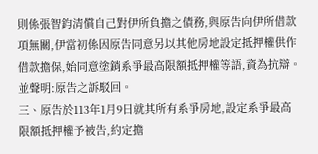則係張智鈞清償自己對伊所負擔之債務,與原告向伊所借款項無關,伊當初係因原告同意另以其他房地設定抵押權供作借款擔保,始同意塗銷系爭最高限額抵押權等語,資為抗辯。並聲明:原告之訴駁回。
三、原告於113年1月9日就其所有系爭房地,設定系爭最高限額抵押權予被告,約定擔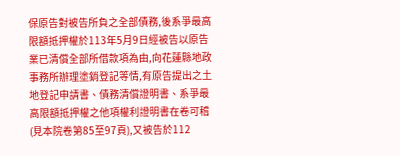保原告對被告所負之全部債務,後系爭最高限額抵押權於113年5月9日經被告以原告業已清償全部所借款項為由,向花蓮縣地政事務所辦理塗銷登記等情,有原告提出之土地登記申請書、債務清償證明書、系爭最高限額抵押權之他項權利證明書在卷可稽(見本院卷第85至97頁),又被告於112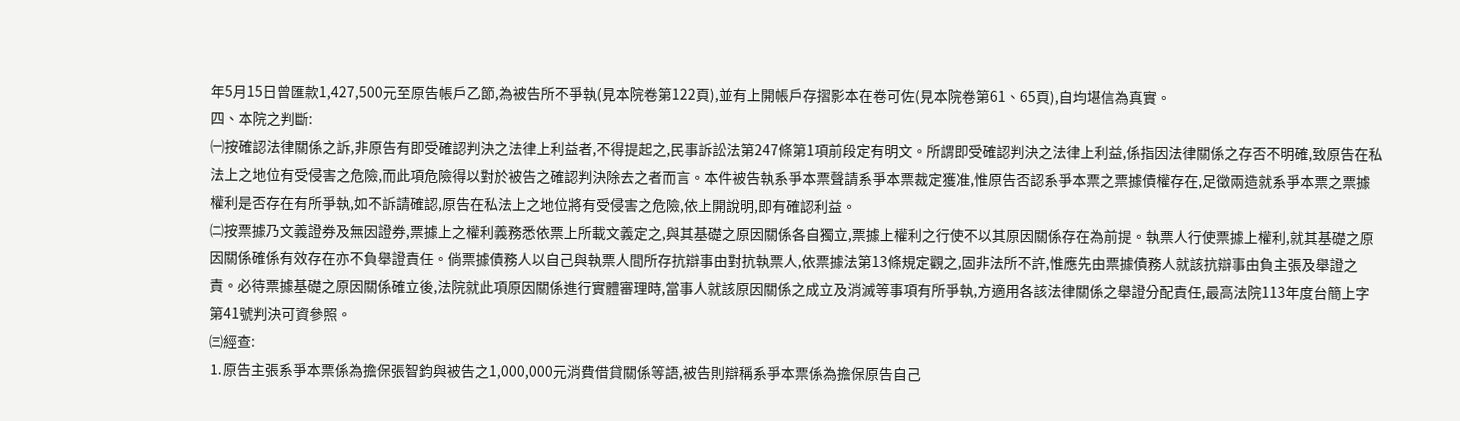年5月15日曾匯款1,427,500元至原告帳戶乙節,為被告所不爭執(見本院卷第122頁),並有上開帳戶存摺影本在卷可佐(見本院卷第61、65頁),自均堪信為真實。
四、本院之判斷:
㈠按確認法律關係之訴,非原告有即受確認判決之法律上利益者,不得提起之,民事訴訟法第247條第1項前段定有明文。所謂即受確認判決之法律上利益,係指因法律關係之存否不明確,致原告在私法上之地位有受侵害之危險,而此項危險得以對於被告之確認判決除去之者而言。本件被告執系爭本票聲請系爭本票裁定獲准,惟原告否認系爭本票之票據債權存在,足徵兩造就系爭本票之票據權利是否存在有所爭執,如不訴請確認,原告在私法上之地位將有受侵害之危險,依上開說明,即有確認利益。
㈡按票據乃文義證券及無因證券,票據上之權利義務悉依票上所載文義定之,與其基礎之原因關係各自獨立,票據上權利之行使不以其原因關係存在為前提。執票人行使票據上權利,就其基礎之原因關係確係有效存在亦不負舉證責任。倘票據債務人以自己與執票人間所存抗辯事由對抗執票人,依票據法第13條規定觀之,固非法所不許,惟應先由票據債務人就該抗辯事由負主張及舉證之責。必待票據基礎之原因關係確立後,法院就此項原因關係進行實體審理時,當事人就該原因關係之成立及消滅等事項有所爭執,方適用各該法律關係之舉證分配責任,最高法院113年度台簡上字第41號判決可資參照。
㈢經查:
⒈原告主張系爭本票係為擔保張智鈞與被告之1,000,000元消費借貸關係等語,被告則辯稱系爭本票係為擔保原告自己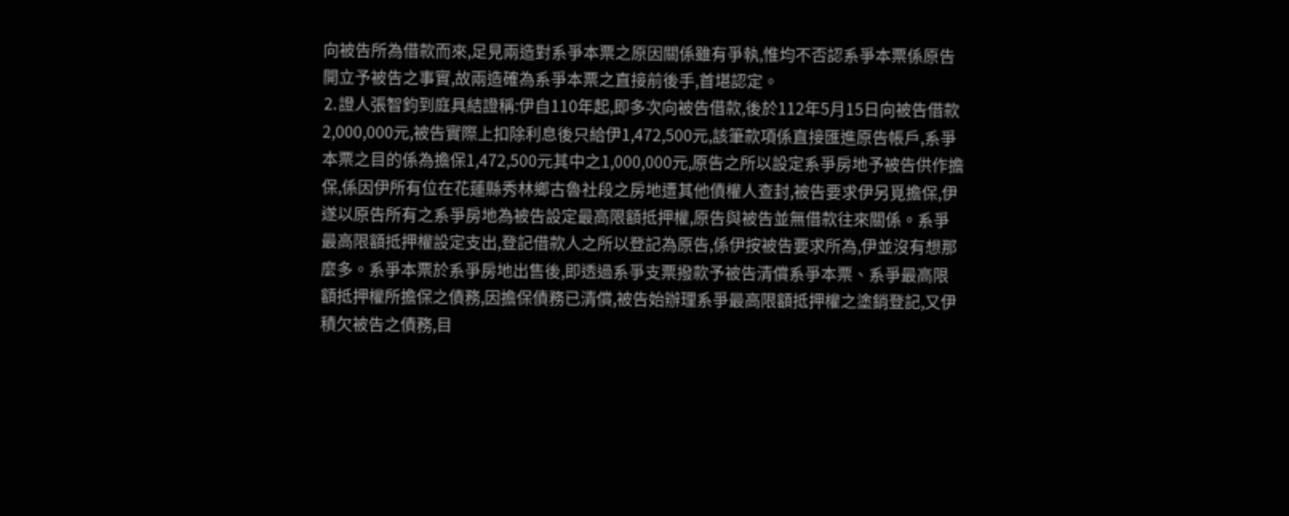向被告所為借款而來,足見兩造對系爭本票之原因關係雖有爭執,惟均不否認系爭本票係原告開立予被告之事實,故兩造確為系爭本票之直接前後手,首堪認定。
⒉證人張智鈞到庭具結證稱:伊自110年起,即多次向被告借款,後於112年5月15日向被告借款2,000,000元,被告實際上扣除利息後只給伊1,472,500元,該筆款項係直接匯進原告帳戶,系爭本票之目的係為擔保1,472,500元其中之1,000,000元,原告之所以設定系爭房地予被告供作擔保,係因伊所有位在花蓮縣秀林鄉古魯社段之房地遭其他債權人查封,被告要求伊另覓擔保,伊遂以原告所有之系爭房地為被告設定最高限額抵押權,原告與被告並無借款往來關係。系爭最高限額抵押權設定支出,登記借款人之所以登記為原告,係伊按被告要求所為,伊並沒有想那麼多。系爭本票於系爭房地出售後,即透過系爭支票撥款予被告清償系爭本票、系爭最高限額抵押權所擔保之債務,因擔保債務已清償,被告始辦理系爭最高限額抵押權之塗銷登記,又伊積欠被告之債務,目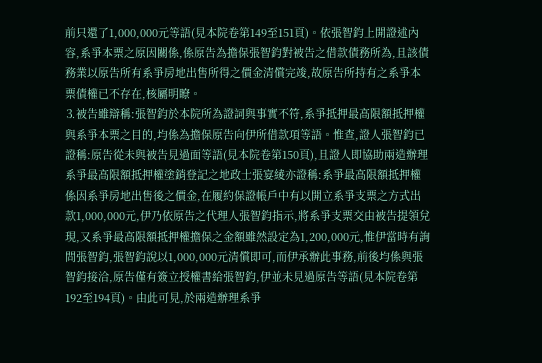前只還了1,000,000元等語(見本院卷第149至151頁)。依張智鈞上開證述內容,系爭本票之原因關係,係原告為擔保張智鈞對被告之借款債務所為,且該債務業以原告所有系爭房地出售所得之價金清償完竣,故原告所持有之系爭本票債權已不存在,核屬明瞭。
⒊被告雖辯稱:張智鈞於本院所為證詞與事實不符,系爭抵押最高限額抵押權與系爭本票之目的,均係為擔保原告向伊所借款項等語。惟查,證人張智鈞已證稱:原告從未與被告見過面等語(見本院卷第150頁),且證人即協助兩造辦理系爭最高限額抵押權塗銷登記之地政士張宴綾亦證稱:系爭最高限額抵押權係因系爭房地出售後之價金,在履約保證帳戶中有以開立系爭支票之方式出款1,000,000元,伊乃依原告之代理人張智鈞指示,將系爭支票交由被告提領兌現,又系爭最高限額抵押權擔保之金額雖然設定為1,200,000元,惟伊當時有詢問張智鈞,張智鈞說以1,000,000元清償即可,而伊承辦此事務,前後均係與張智鈞接洽,原告僅有簽立授權書給張智鈞,伊並未見過原告等語(見本院卷第192至194頁)。由此可見,於兩造辦理系爭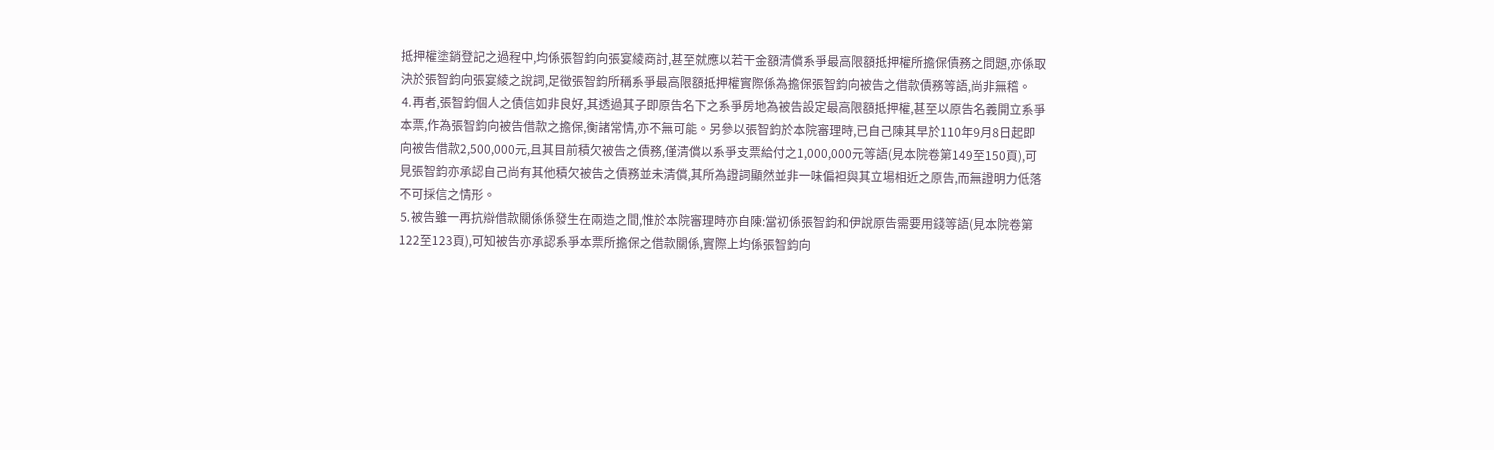抵押權塗銷登記之過程中,均係張智鈞向張宴綾商討,甚至就應以若干金額清償系爭最高限額抵押權所擔保債務之問題,亦係取決於張智鈞向張宴綾之說詞,足徵張智鈞所稱系爭最高限額抵押權實際係為擔保張智鈞向被告之借款債務等語,尚非無稽。
⒋再者,張智鈞個人之債信如非良好,其透過其子即原告名下之系爭房地為被告設定最高限額抵押權,甚至以原告名義開立系爭本票,作為張智鈞向被告借款之擔保,衡諸常情,亦不無可能。另參以張智鈞於本院審理時,已自己陳其早於110年9月8日起即向被告借款2,500,000元,且其目前積欠被告之債務,僅清償以系爭支票給付之1,000,000元等語(見本院卷第149至150頁),可見張智鈞亦承認自己尚有其他積欠被告之債務並未清償,其所為證詞顯然並非一味偏袒與其立場相近之原告,而無證明力低落不可採信之情形。
⒌被告雖一再抗辯借款關係係發生在兩造之間,惟於本院審理時亦自陳:當初係張智鈞和伊說原告需要用錢等語(見本院卷第122至123頁),可知被告亦承認系爭本票所擔保之借款關係,實際上均係張智鈞向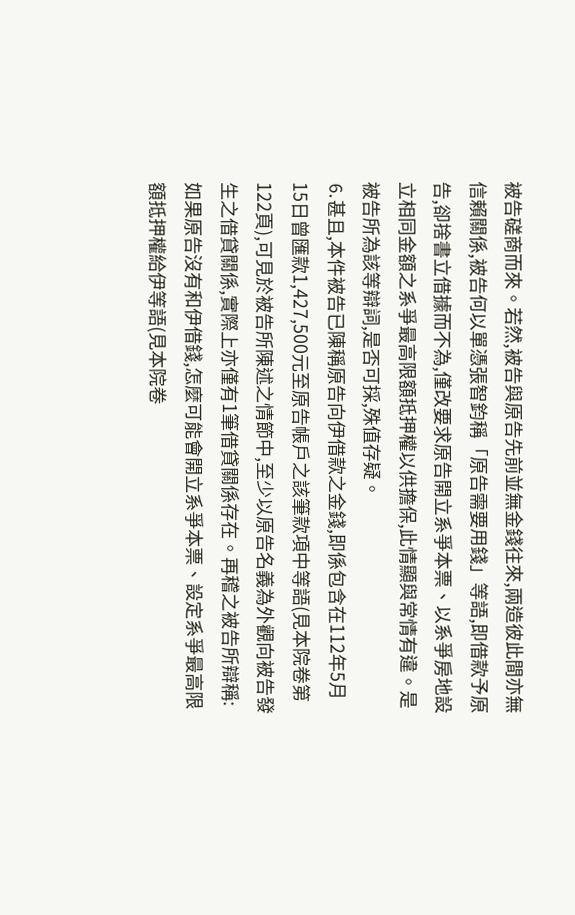被告磋商而來。若然,被告與原告先前並無金錢往來,兩造彼此間亦無信賴關係,被告何以單憑張智鈞稱「原告需要用錢」等語,即借款予原告,卻捨書立借據而不為,僅改要求原告開立系爭本票、以系爭房地設立相同金額之系爭最高限額抵押權以供擔保,此情顯與常情有違。是被告所為該等辯詞,是否可採,殊值存疑。
⒍甚且,本件被告已陳稱原告向伊借款之金錢,即係包含在112年5月15日曾匯款1,427,500元至原告帳戶之該筆款項中等語(見本院卷第122頁),可見於被告所陳述之情節中,至少以原告名義為外觀向被告發生之借貸關係,實際上亦僅有1筆借貸關係存在。再稽之被告所辯稱:如果原告沒有和伊借錢,怎麼可能會開立系爭本票、設定系爭最高限額抵押權給伊等語(見本院卷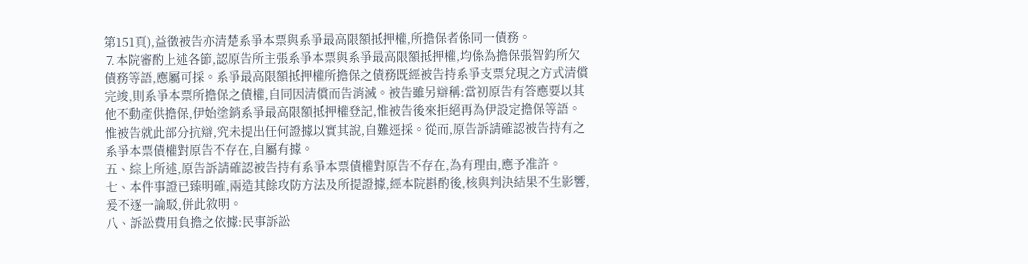第151頁),益徵被告亦清楚系爭本票與系爭最高限額抵押權,所擔保者係同一債務。
⒎本院審酌上述各節,認原告所主張系爭本票與系爭最高限額抵押權,均係為擔保張智鈞所欠債務等語,應屬可採。系爭最高限額抵押權所擔保之債務既經被告持系爭支票兌現之方式清償完竣,則系爭本票所擔保之債權,自同因清償而告消滅。被告雖另辯稱:當初原告有答應要以其他不動產供擔保,伊始塗銷系爭最高限額抵押權登記,惟被告後來拒絕再為伊設定擔保等語。惟被告就此部分抗辯,究未提出任何證據以實其說,自難逕採。從而,原告訴請確認被告持有之系爭本票債權對原告不存在,自屬有據。
五、綜上所述,原告訴請確認被告持有系爭本票債權對原告不存在,為有理由,應予准許。
七、本件事證已臻明確,兩造其餘攻防方法及所提證據,經本院斟酌後,核與判決結果不生影響,爰不逐一論駁,併此敘明。
八、訴訟費用負擔之依據:民事訴訟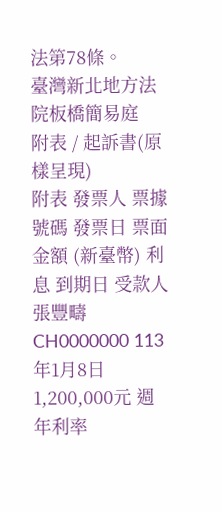法第78條。
臺灣新北地方法院板橋簡易庭
附表 / 起訴書(原樣呈現)
附表 發票人 票據號碼 發票日 票面金額 (新臺幣) 利息 到期日 受款人 張豐疇 CH0000000 113年1月8日 1,200,000元 週年利率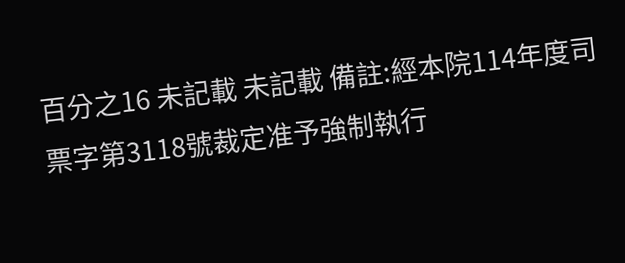百分之16 未記載 未記載 備註:經本院114年度司票字第3118號裁定准予強制執行